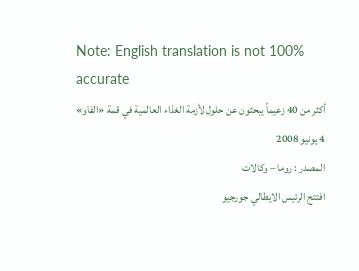Note: English translation is not 100% accurate
أكثر من 40 زعيماً يبحثون عن حلول لأزمة الغذاء العالمية في قمة «الفاو»
4 يونيو 2008
المصدر : روما – وكالات
افتتح الرئيس الايطالي جورجيو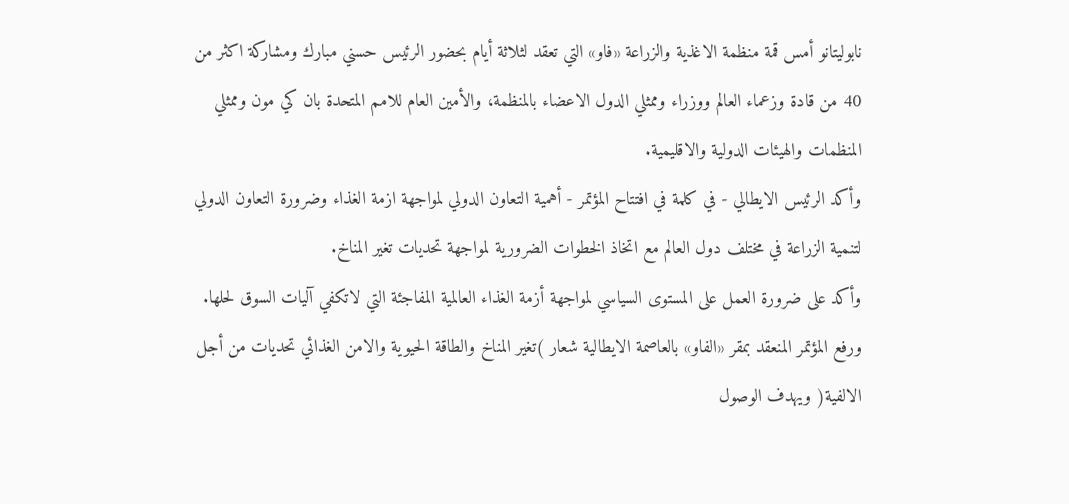نابوليتانو أمس قمة منظمة الاغذية والزراعة «فاو» التي تعقد لثلاثة أيام بحضور الرئيس حسني مبارك ومشاركة اكثر من 40 من قادة وزعماء العالم ووزراء وممثلي الدول الاعضاء بالمنظمة، والأمين العام للامم المتحدة بان كي مون وممثلي المنظمات والهيئات الدولية والاقليمية.
وأكد الرئيس الايطالي - في كلمة في افتتاح المؤتمر - أهمية التعاون الدولي لمواجهة ازمة الغذاء وضرورة التعاون الدولي لتنمية الزراعة في مختلف دول العالم مع اتخاذ الخطوات الضرورية لمواجهة تحديات تغير المناخ.
وأكد على ضرورة العمل على المستوى السياسي لمواجهة أزمة الغذاء العالمية المفاجئة التي لاتكفي آليات السوق لحلها. ورفع المؤتمر المنعقد بمقر «الفاو» بالعاصمة الايطالية شعار )تغير المناخ والطاقة الحيوية والامن الغذائي تحديات من أجل الالفية( ويهدف الوصول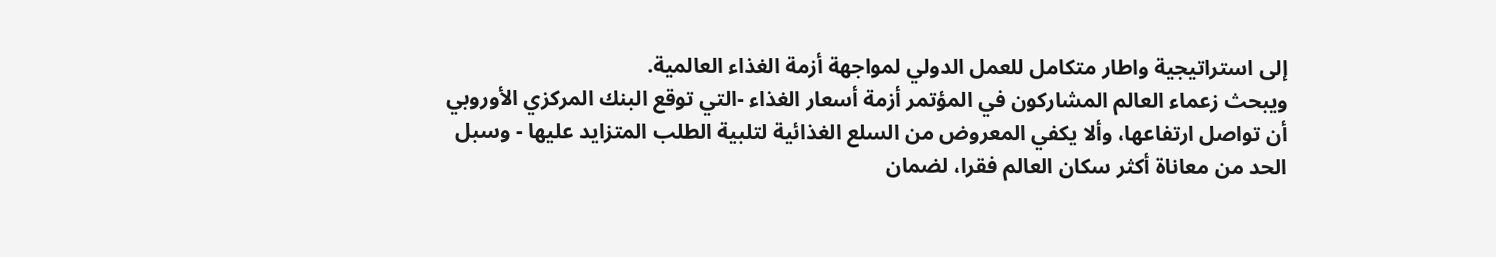إلى استراتيجية واطار متكامل للعمل الدولي لمواجهة أزمة الغذاء العالمية.
ويبحث زعماء العالم المشاركون في المؤتمر أزمة أسعار الغذاء -التي توقع البنك المركزي الأوروبي أن تواصل ارتفاعها، وألا يكفي المعروض من السلع الغذائية لتلبية الطلب المتزايد عليها - وسبل الحد من معاناة أكثر سكان العالم فقرا، لضمان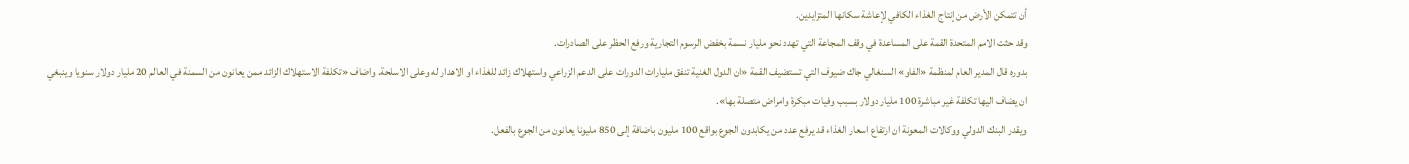أن تتمكن الأرض من إنتاج الغذاء الكافي لإعاشة سكانها المتزايدين.
وقد حثت الامم المتحدة القمة على المساعدة في وقف المجاعة التي تهدد نحو مليار نسمة بخفض الرسوم التجارية ورفع الحظر على الصادرات.
بدوره قال المدير العام لمنظمة «الفاو» السنغالي جاك ضيوف التي تستضيف القمة «ان الدول الغنية تنفق مليارات الدورات على الدعم الزراعي واستهلاك زائد للغذاء او الاهدار له وعلى الاسلحة. واضاف «تكلفة الاستهلاك الزائد ممن يعانون من السمنة في العالم 20 مليار دولار سنويا وينبغي ان يضاف اليها تكلفة غير مباشرة 100 مليار دولار بسبب وفيات مبكرة وامراض متصلة بها».
ويقدر البنك الدولي ووكالات المعونة ان ارتفاع اسعار الغذاء قد يرفع عدد من يكابدون الجوع بواقع 100 مليون باضافة إلى 850 مليونا يعانون من الجوع بالفعل.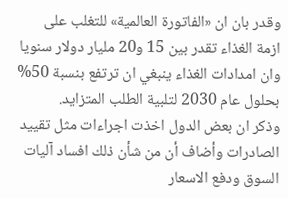وقدر بان ان «الفاتورة العالمية» للتغلب على ازمة الغذاء تقدر بين 15 و20 مليار دولار سنويا وان امدادات الغذاء ينبغي ان ترتفع بنسبة 50% بحلول عام 2030 لتلبية الطلب المتزايد.
وذكر ان بعض الدول اخذت اجراءات مثل تقييد الصادرات وأضاف أن من شأن ذلك افساد آليات السوق ودفع الاسعار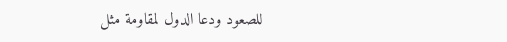للصعود ودعا الدول لمقاومة مثل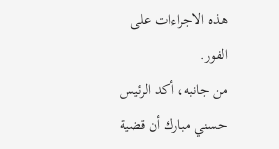هذه الاجراءات على الفور.
من جانبه، أكد الرئيس حسني مبارك أن قضية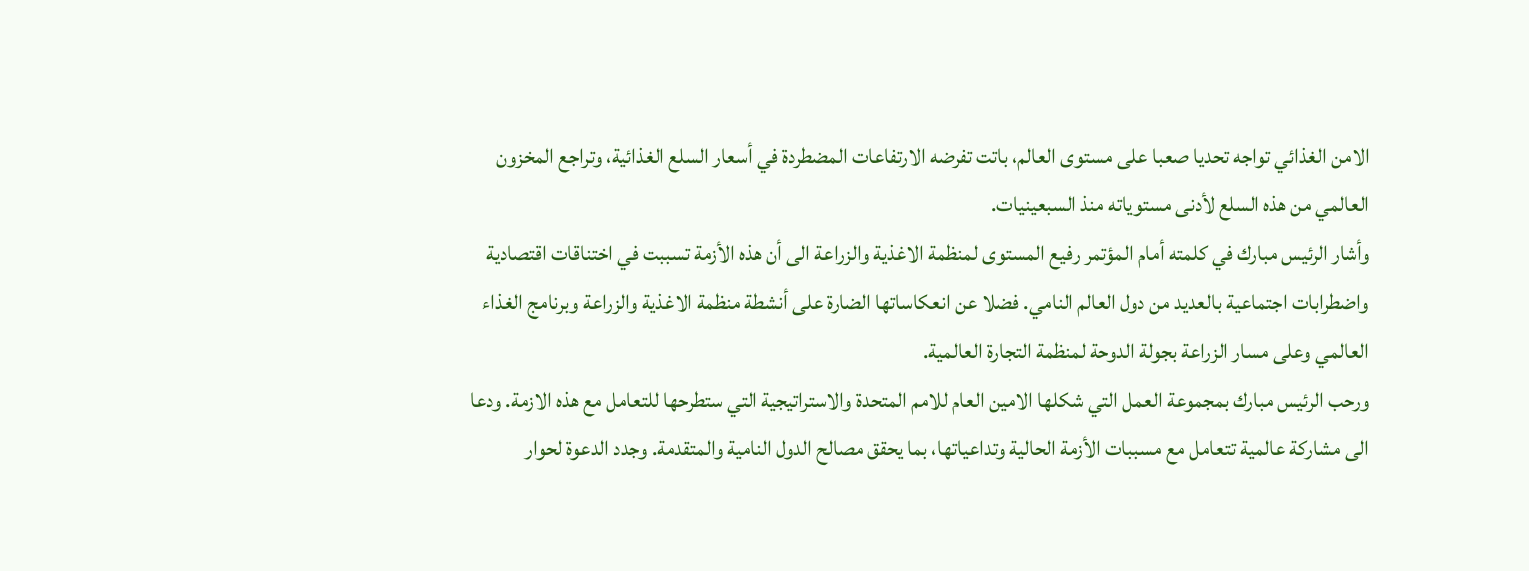الامن الغذائي تواجه تحديا صعبا على مستوى العالم، باتت تفرضه الارتفاعات المضطردة في أسعار السلع الغذائية، وتراجع المخزون العالمي من هذه السلع لأدنى مستوياته منذ السبعينيات.
وأشار الرئيس مبارك في كلمته أمام المؤتمر رفيع المستوى لمنظمة الاغذية والزراعة الى أن هذه الأزمة تسببت في اختناقات اقتصادية واضطرابات اجتماعية بالعديد من دول العالم النامي. فضلا عن انعكاساتها الضارة على أنشطة منظمة الاغذية والزراعة وبرنامج الغذاء العالمي وعلى مسار الزراعة بجولة الدوحة لمنظمة التجارة العالمية.
ورحب الرئيس مبارك بمجموعة العمل التي شكلها الامين العام للامم المتحدة والاستراتيجية التي ستطرحها للتعامل مع هذه الازمة. ودعا الى مشاركة عالمية تتعامل مع مسببات الأزمة الحالية وتداعياتها، بما يحقق مصالح الدول النامية والمتقدمة. وجدد الدعوة لحوار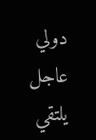دولي عاجل يلتقي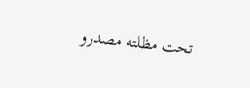تحت مظلته مصدرو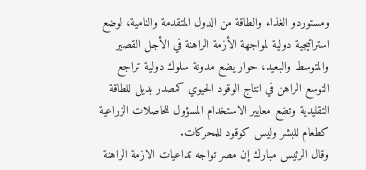ومستوردو الغذاء والطاقة من الدول المتقدمة والنامية، لوضع استراتيجية دولية لمواجهة الأزمة الراهنة في الأجل القصير والمتوسط والبعيد، حوار يضع مدونة سلوك دولية تراجع التوسع الراهن في انتاج الوقود الحيوي كمصدر بديل للطاقة التقليدية وتضع معايير الاستخدام المسؤول للحاصلات الزراعية كطعام للبشر وليس كوقود للمحركات.
وقال الرئيس مبارك إن مصر تواجه تداعيات الازمة الراهنة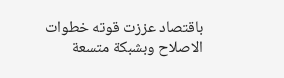باقتصاد عززت قوته خطوات الاصلاح وبشبكة متسعة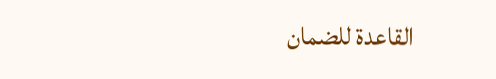القاعدة للضمان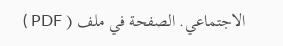الاجتماعي. الصفحة في ملف ( PDF )